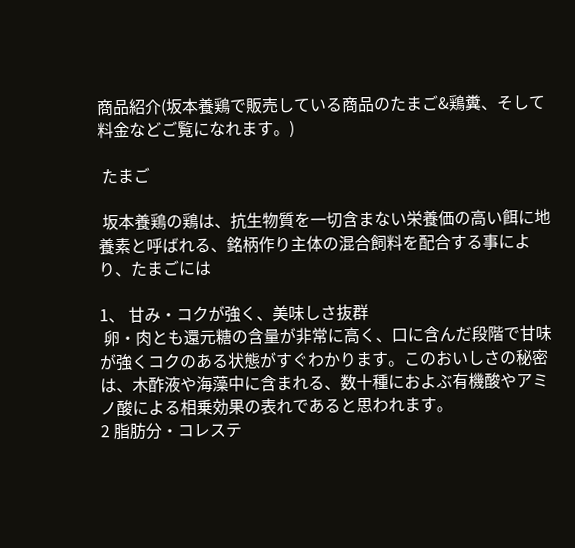商品紹介(坂本養鶏で販売している商品のたまご&鶏糞、そして料金などご覧になれます。)

 たまご

 坂本養鶏の鶏は、抗生物質を一切含まない栄養価の高い餌に地養素と呼ばれる、銘柄作り主体の混合飼料を配合する事により、たまごには

1、 甘み・コクが強く、美味しさ抜群
 卵・肉とも還元糖の含量が非常に高く、口に含んだ段階で甘味が強くコクのある状態がすぐわかります。このおいしさの秘密は、木酢液や海藻中に含まれる、数十種におよぶ有機酸やアミノ酸による相乗効果の表れであると思われます。
2 脂肪分・コレステ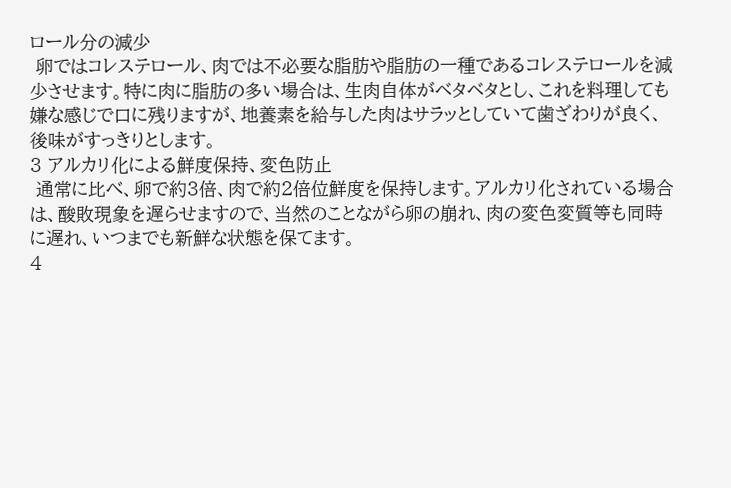ロール分の減少
 卵ではコレステロール、肉では不必要な脂肪や脂肪の一種であるコレステロールを減少させます。特に肉に脂肪の多い場合は、生肉自体がベタベタとし、これを料理しても嫌な感じで口に残りますが、地養素を給与した肉はサラッとしていて歯ざわりが良く、後味がすっきりとします。
3 アルカリ化による鮮度保持、変色防止
 通常に比べ、卵で約3倍、肉で約2倍位鮮度を保持します。アルカリ化されている場合は、酸敗現象を遅らせますので、当然のことながら卵の崩れ、肉の変色変質等も同時に遅れ、いつまでも新鮮な状態を保てます。
4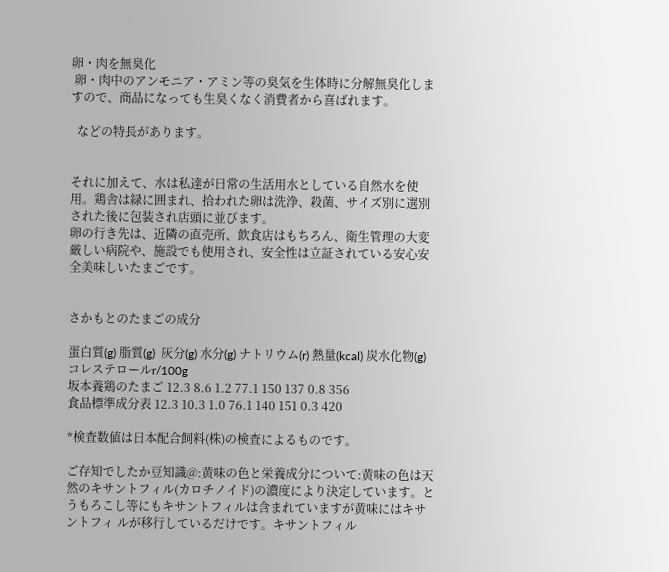卵・肉を無臭化
 卵・肉中のアンモニア・アミン等の臭気を生体時に分解無臭化しますので、商品になっても生臭くなく消費者から喜ばれます。

  などの特長があります。


それに加えて、水は私達が日常の生活用水としている自然水を使用。鶏舎は緑に囲まれ、拾われた卵は洗浄、殺菌、サイズ別に選別された後に包装され店頭に並びます。
卵の行き先は、近隣の直売所、飲食店はもちろん、衛生管理の大変厳しい病院や、施設でも使用され、安全性は立証されている安心安全美味しいたまごです。


さかもとのたまごの成分

蛋白質(g) 脂質(g)  灰分(g) 水分(g) ナトリウム(r) 熱量(kcal) 炭水化物(g) コレステロールr/100g
坂本養鶏のたまご 12.3 8.6 1.2 77.1 150 137 0.8 356
食品標準成分表 12.3 10.3 1.0 76.1 140 151 0.3 420

*検査数値は日本配合飼料(株)の検査によるものです。

ご存知でしたか豆知識@:黄味の色と栄養成分について:黄味の色は天然のキサントフィル(カロチノイド)の濃度により決定しています。とうもろこし等にもキサントフィルは含まれていますが黄味にはキサントフィ ルが移行しているだけです。キサントフィル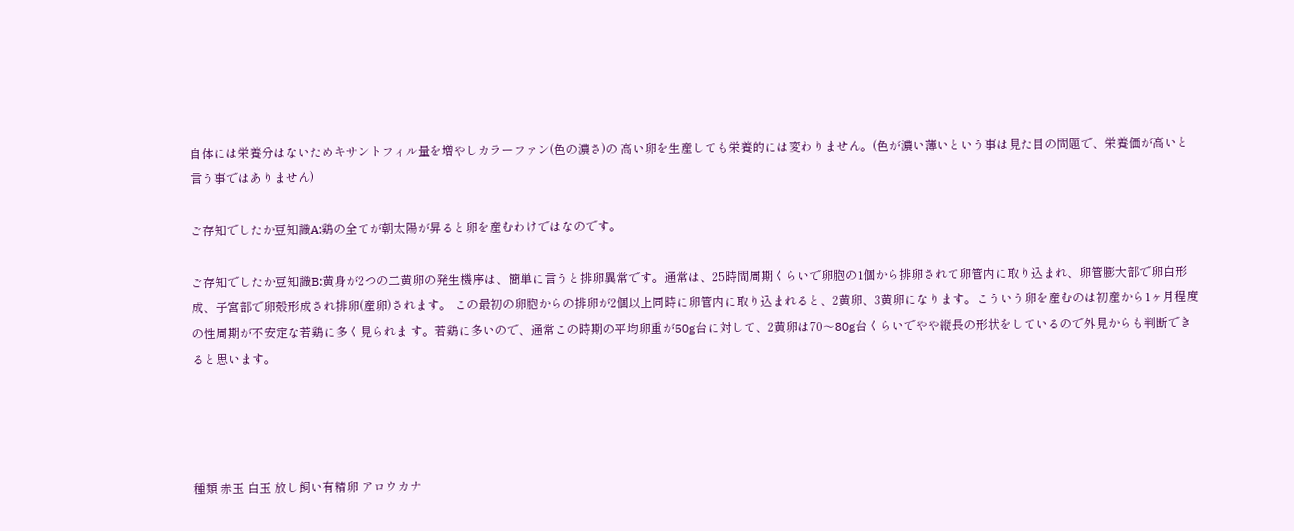自体には栄養分はないためキサントフィル量を増やしカラーファン(色の濃さ)の 高い卵を生産しても栄養的には変わりません。(色が濃い薄いという事は見た目の問題で、栄養価が高いと言う事ではありません)

ご存知でしたか豆知識A:鶏の全てが朝太陽が昇ると卵を産むわけではなのです。

ご存知でしたか豆知識B:黄身が2つの二黄卵の発生機序は、簡単に言うと排卵異常です。通常は、25時間周期くらいで卵胞の1個から排卵されて卵管内に取り込まれ、卵管膨大部で卵白形成、子宮部で卵殻形成され排卵(産卵)されます。 この最初の卵胞からの排卵が2個以上同時に卵管内に取り込まれると、2黄卵、3黄卵になります。こういう卵を産むのは初産から1ヶ月程度の性周期が不安定な若鶏に多く見られま す。若鶏に多いので、通常この時期の平均卵重が50g台に対して、2黄卵は70〜80g台くらいでやや縦長の形状をしているので外見からも判断できると思います。




種類 赤玉 白玉 放し飼い有精卵 アロウカナ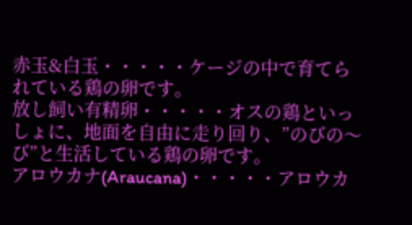赤玉&白玉・・・・・ケージの中で育てられている鶏の卵です。
放し飼い有精卵・・・・・オスの鶏といっしょに、地面を自由に走り回り、”のびの〜び”と生活している鶏の卵です。
アロウカナ(Araucana)・・・・・アロウカ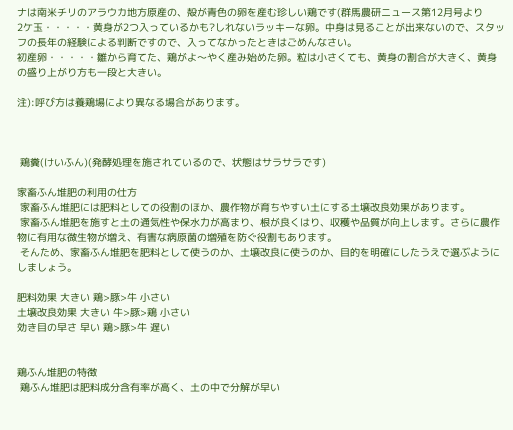ナは南米チリのアラウカ地方原産の、殻が青色の卵を産む珍しい鶏です(群馬農研ニュース第12月号より
2ケ玉・・・・・黄身が2つ入っているかも?しれないラッキーな卵。中身は見ることが出来ないので、スタッフの長年の経験による判断ですので、入ってなかったときはごめんなさい。
初産卵・・・・・雛から育てた、鶏がよ〜やく産み始めた卵。粒は小さくても、黄身の割合が大きく、黄身の盛り上がり方も一段と大きい。

注):呼び方は養鶏場により異なる場合があります。



 鶏糞(けいふん)(発酵処理を施されているので、状態はサラサラです)

家畜ふん堆肥の利用の仕方
 家畜ふん堆肥には肥料としての役割のほか、農作物が育ちやすい土にする土壌改良効果があります。
 家畜ふん堆肥を施すと土の通気性や保水力が高まり、根が良くはり、収穫や品質が向上します。さらに農作物に有用な微生物が増え、有害な病原菌の増殖を防ぐ役割もあります。
 そんため、家畜ふん堆肥を肥料として使うのか、土壌改良に使うのか、目的を明確にしたうえで選ぶようにしましょう。

肥料効果 大きい 鶏>豚>牛 小さい
土壌改良効果 大きい 牛>豚>鶏 小さい
効き目の早さ 早い 鶏>豚>牛 遅い


鶏ふん堆肥の特徴
 鶏ふん堆肥は肥料成分含有率が高く、土の中で分解が早い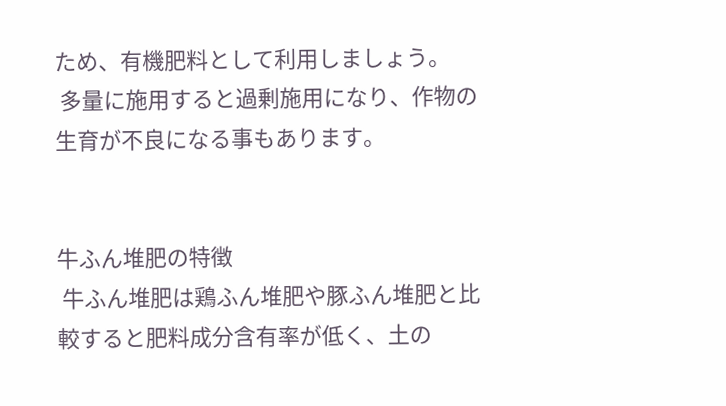ため、有機肥料として利用しましょう。
 多量に施用すると過剰施用になり、作物の生育が不良になる事もあります。


牛ふん堆肥の特徴
 牛ふん堆肥は鶏ふん堆肥や豚ふん堆肥と比較すると肥料成分含有率が低く、土の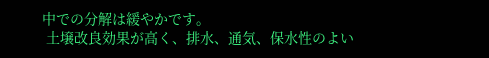中での分解は緩やかです。
 土壌改良効果が高く、排水、通気、保水性のよい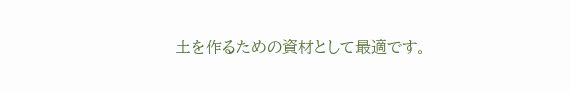土を作るための資材として最適です。